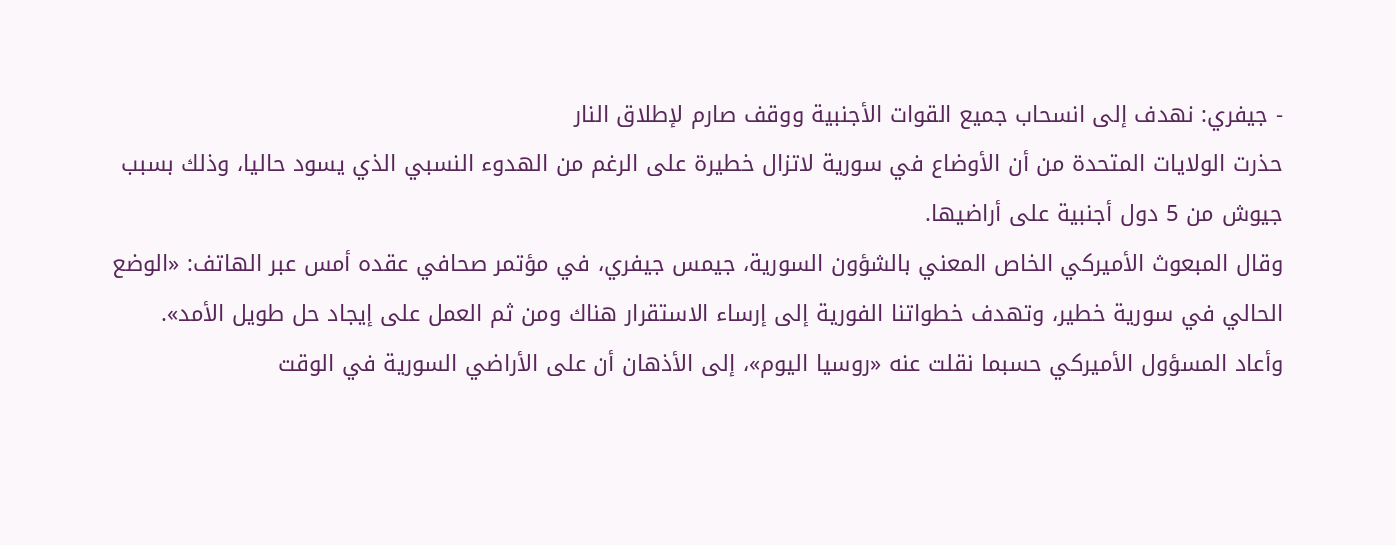- جيفري: نهدف إلى انسحاب جميع القوات الأجنبية ووقف صارم لإطلاق النار
حذرت الولايات المتحدة من أن الأوضاع في سورية لاتزال خطيرة على الرغم من الهدوء النسبي الذي يسود حاليا، وذلك بسبب جيوش من 5 دول أجنبية على أراضيها.
وقال المبعوث الأميركي الخاص المعني بالشؤون السورية، جيمس جيفري، في مؤتمر صحافي عقده أمس عبر الهاتف: «الوضع الحالي في سورية خطير، وتهدف خطواتنا الفورية إلى إرساء الاستقرار هناك ومن ثم العمل على إيجاد حل طويل الأمد».
وأعاد المسؤول الأميركي حسبما نقلت عنه «روسيا اليوم»، إلى الأذهان أن على الأراضي السورية في الوقت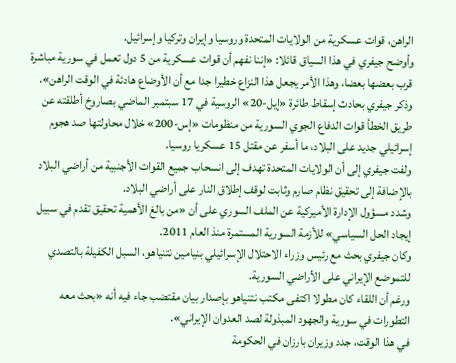الراهن، قوات عسكرية من الولايات المتحدة وروسيا وإيران وتركيا وإسرائيل.
وأوضح جيفري في هذا السياق قائلا: «إننا نفهم أن قوات عسكرية من 5 دول تعمل في سورية مباشرة قرب بعضها بعضا، وهذا الأمر يجعل هذا النزاع خطيرا جدا مع أن الأوضاع هادئة في الوقت الراهن».
وذكر جيفري بحادث إسقاط طائرة «إيل-20» الروسية في 17 سبتمبر الماضي بصاروخ أطلقته عن طريق الخطأ قوات الدفاع الجوي السورية من منظومات «إس-200» خلال محاولتها صد هجوم إسرائيلي جديد على البلاد، ما أسفر عن مقتل 15 عسكريا روسيا.
ولفت جيفري إلى أن الولايات المتحدة تهدف إلى انسحاب جميع القوات الأجنبية من أراضي البلاد بالإضافة إلى تحقيق نظام صارم وثابت لوقف إطلاق النار على أراضي البلاد.
وشدد مسؤول الإدارة الأميركية عن الملف السوري على أن «من بالغ الأهمية تحقيق تقدم في سبيل إيجاد الحل السياسي» للأزمة السورية المستمرة منذ العام 2011.
وكان جيفري بحث مع رئيس وزراء الاحتلال الإسرائيلي بنيامين نتنياهو، السبل الكفيلة بالتصدي للتموضع الإيراني على الأراضي السورية.
ورغم أن اللقاء كان مطولا اكتفى مكتب نتنياهو بإصدار بيان مقتضب جاء فيه أنه «بحث معه التطورات في سورية والجهود المبذولة لصد العدوان الإيراني».
في هذا الوقت، جدد وزيران بارزان في الحكومة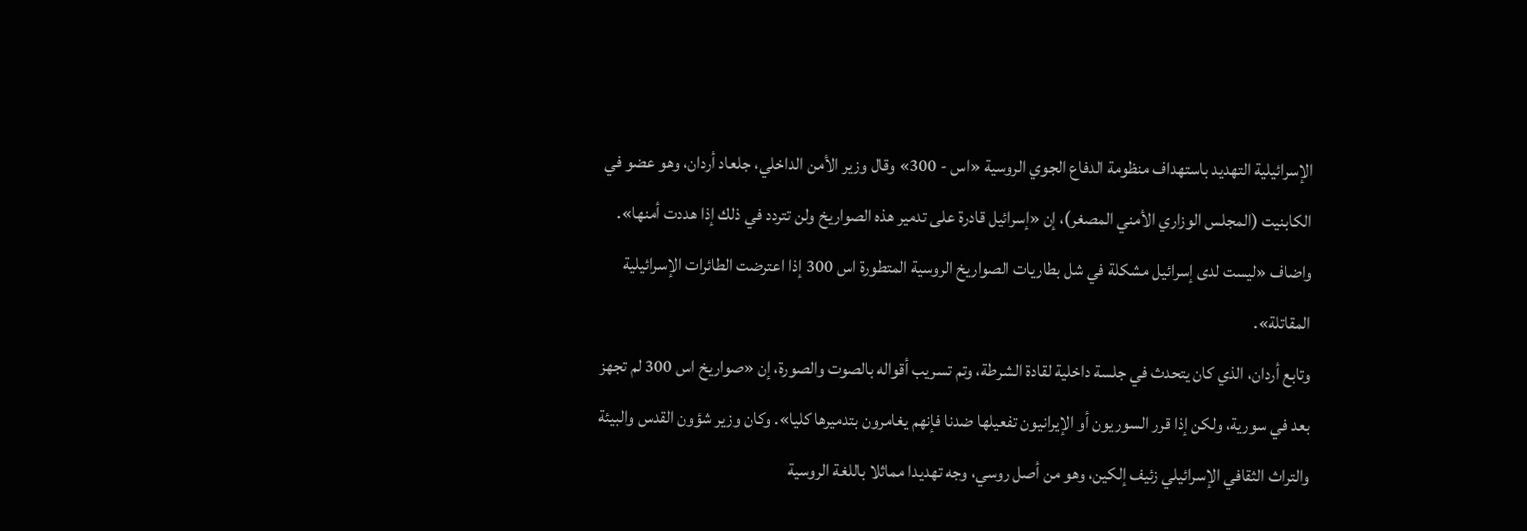الإسرائيلية التهديد باستهداف منظومة الدفاع الجوي الروسية «اس - 300» وقال وزير الأمن الداخلي، جلعاد أردان، وهو عضو في الكابنيت (المجلس الوزاري الأمني المصغر)، إن «إسرائيل قادرة على تدمير هذه الصواريخ ولن تتردد في ذلك إذا هددت أمنها».
واضاف «ليست لدى إسرائيل مشكلة في شل بطاريات الصواريخ الروسية المتطورة اس 300 إذا اعترضت الطائرات الإسرائيلية المقاتلة».
وتابع أردان، الذي كان يتحدث في جلسة داخلية لقادة الشرطة، وتم تسريب أقواله بالصوت والصورة، إن «صواريخ اس 300 لم تجهز بعد في سورية، ولكن إذا قرر السوريون أو الإيرانيون تفعيلها ضدنا فإنهم يغامرون بتدميرها كليا». وكان وزير شؤون القدس والبيئة والتراث الثقافي الإسرائيلي زئيف إلكين، وهو من أصل روسي، وجه تهديدا مماثلا باللغة الروسية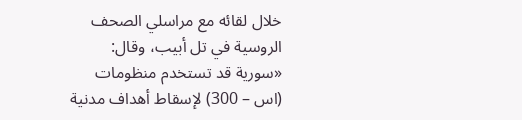خلال لقائه مع مراسلي الصحف الروسية في تل أبيب، وقال: «سورية قد تستخدم منظومات (اس – 300) لإسقاط أهداف مدنية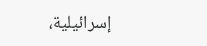إسرائيلية،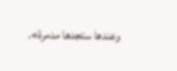وعندها ستجدها مدمرة».